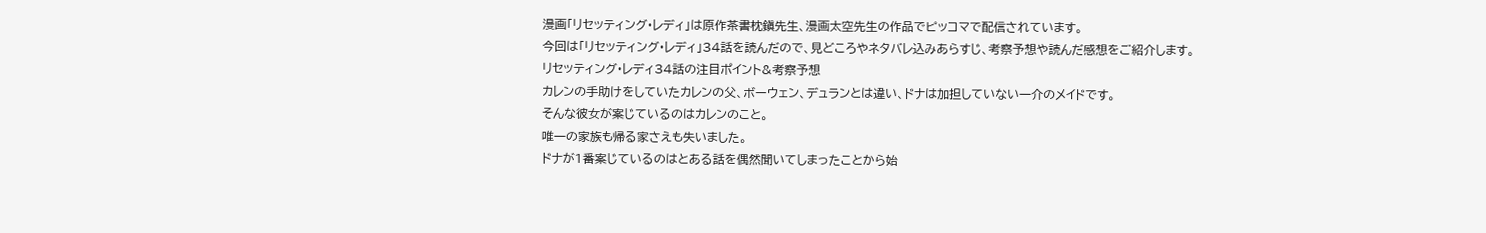漫画「リセッティング·レディ」は原作茶書枕鎭先生、漫画太空先生の作品でピッコマで配信されています。
今回は「リセッティング·レディ」34話を読んだので、見どころやネタバレ込みあらすじ、考察予想や読んだ感想をご紹介します。
リセッティング·レディ34話の注目ポイント&考察予想
カレンの手助けをしていたカレンの父、ボーウェン、デュランとは違い、ドナは加担していない一介のメイドです。
そんな彼女が案じているのはカレンのこと。
唯一の家族も帰る家さえも失いました。
ドナが1番案じているのはとある話を偶然聞いてしまったことから始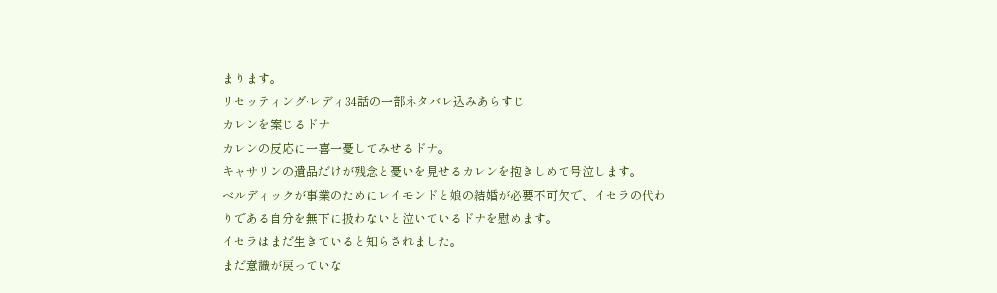まります。
リセッティング·レディ34話の一部ネタバレ込みあらすじ
カレンを案じるドナ
カレンの反応に一喜一憂してみせるドナ。
キャサリンの遺品だけが残念と憂いを見せるカレンを抱きしめて号泣します。
ベルディックが事業のためにレイモンドと娘の結婚が必要不可欠で、イセラの代わりである自分を無下に扱わないと泣いているドナを慰めます。
イセラはまだ生きていると知らされました。
まだ意識が戻っていな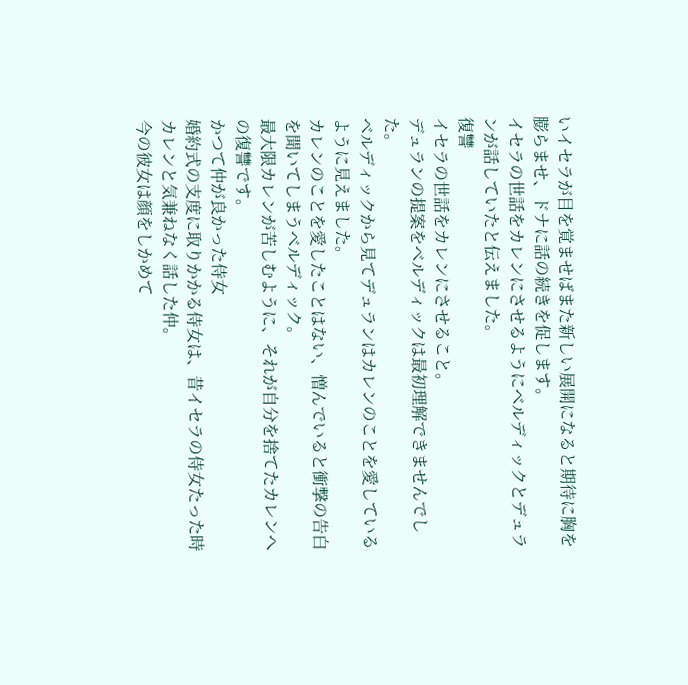いイセラが目を覚ませばまた新しい展開になると期待に胸を膨らませ、ドナに話の続きを促します。
イセラの世話をカレンにさせるようにベルディックとデュランが話していたと伝えました。
復讐
イセラの世話をカレンにさせること。
デュランの提案をベルディックは最初理解できませんでした。
ベルディックから見てデュランはカレンのことを愛しているように見えました。
カレンのことを愛したことはない、憎んでいると衝撃の告白を聞いてしまうベルディック。
最大限カレンが苦しむように、それが自分を捨てたカレンへの復讐です。
かつて仲が良かった侍女
婚約式の支度に取りかかる侍女は、昔イセラの侍女たった時カレンと気兼ねなく話した仲。
今の彼女は顔をしかめて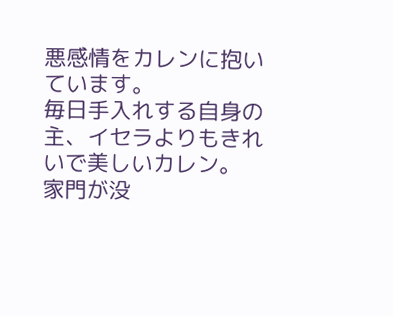悪感情をカレンに抱いています。
毎日手入れする自身の主、イセラよりもきれいで美しいカレン。
家門が没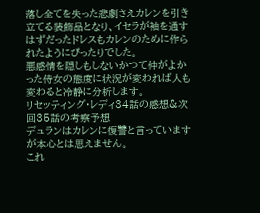落し全てを失った悲劇さえカレンを引き立てる装飾品となり、イセラが袖を通すはずだったドレスもカレンのために作られたようにぴったりでした。
悪感情を隠しもしないかつて仲がよかった侍女の態度に状況が変われば人も変わると冷静に分析します。
リセッティング·レディ34話の感想&次回35話の考察予想
デュランはカレンに復讐と言っていますが本心とは思えません。
これ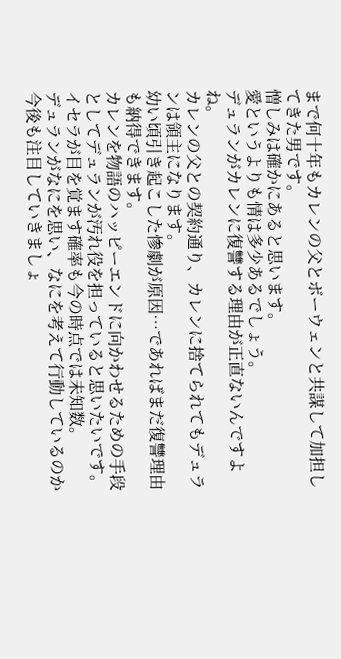まで何十年もカレンの父とボーウェンと共謀して加担してきた男です。
憎しみは確かにあると思います。
愛というよりも情は多少あるでしょう。
デュランがカレンに復讐する理由が正直ないんですよね。
カレンの父との契約通り、カレンに捨てられてもデュランは領主になります。
幼い頃引き起こした惨劇が原因…であればまだ復讐理由も納得できます。
カレンを物語のハッピーエンドに向かわせるための手段としてデュランが汚れ役を担っていると思いたいです。
イセラが目を覚ます確率も今の時点では未知数。
デュランがなにを思い、なにを考えて行動しているのか今後も注目していきましょ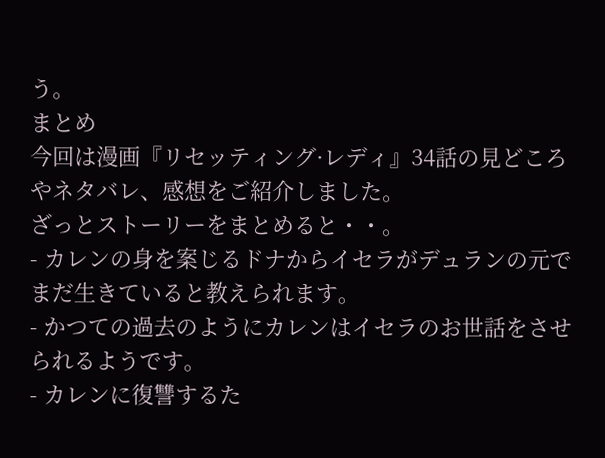う。
まとめ
今回は漫画『リセッティング·レディ』34話の見どころやネタバレ、感想をご紹介しました。
ざっとストーリーをまとめると・・。
- カレンの身を案じるドナからイセラがデュランの元でまだ生きていると教えられます。
- かつての過去のようにカレンはイセラのお世話をさせられるようです。
- カレンに復讐するた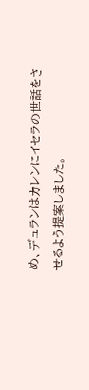め、デュランはカレンにイセラの世話をさせるよう提案しました。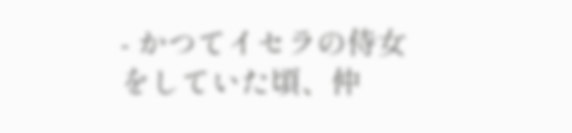- かつてイセラの侍女をしていた頃、仲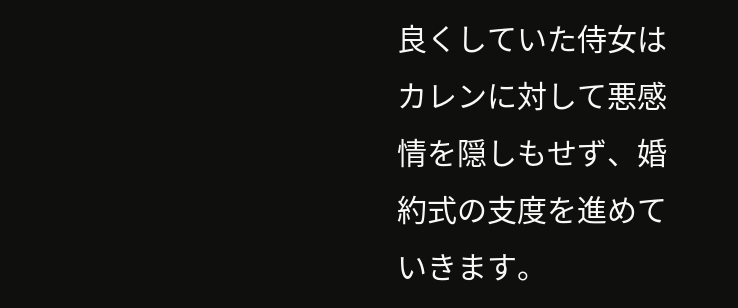良くしていた侍女はカレンに対して悪感情を隠しもせず、婚約式の支度を進めていきます。